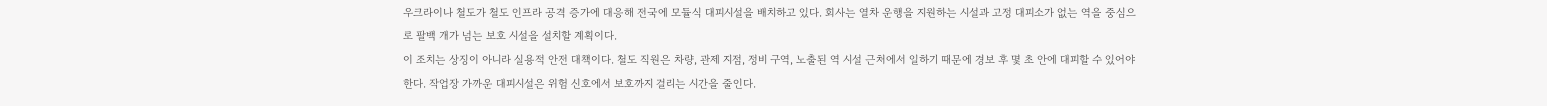우크라이나 철도가 철도 인프라 공격 증가에 대응해 전국에 모듈식 대피시설을 배치하고 있다. 회사는 열차 운행을 지원하는 시설과 고정 대피소가 없는 역을 중심으로 팔백 개가 넘는 보호 시설을 설치할 계획이다.
이 조치는 상징이 아니라 실용적 안전 대책이다. 철도 직원은 차량, 관제 지점, 정비 구역, 노출된 역 시설 근처에서 일하기 때문에 경보 후 몇 초 안에 대피할 수 있어야 한다. 작업장 가까운 대피시설은 위험 신호에서 보호까지 걸리는 시간을 줄인다.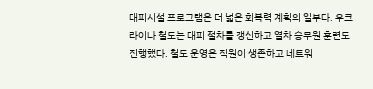대피시설 프로그램은 더 넓은 회복력 계획의 일부다. 우크라이나 철도는 대피 절차를 갱신하고 열차 승무원 훈련도 진행했다. 철도 운영은 직원이 생존하고 네트워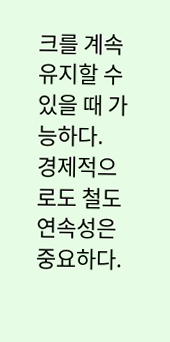크를 계속 유지할 수 있을 때 가능하다.
경제적으로도 철도 연속성은 중요하다.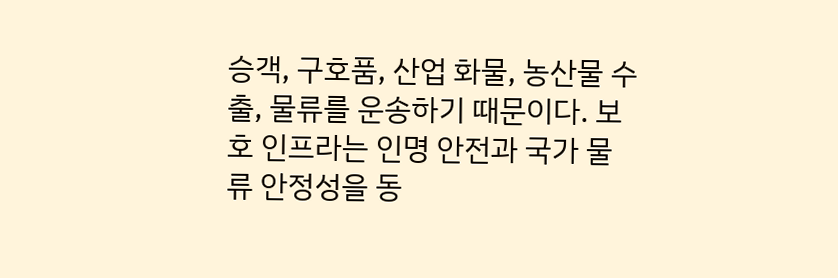승객, 구호품, 산업 화물, 농산물 수출, 물류를 운송하기 때문이다. 보호 인프라는 인명 안전과 국가 물류 안정성을 동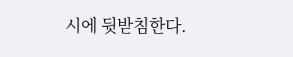시에 뒷받침한다.